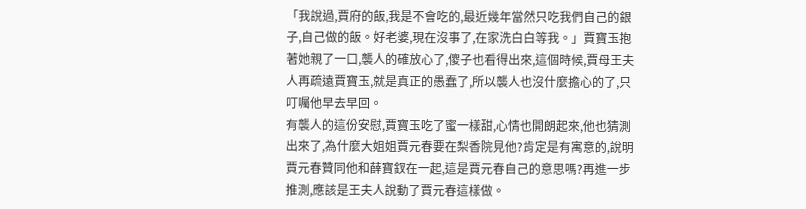「我說過,賈府的飯,我是不會吃的,最近幾年當然只吃我們自己的銀子,自己做的飯。好老婆,現在沒事了,在家洗白白等我。」賈寶玉抱著她親了一口,襲人的確放心了,傻子也看得出來,這個時候,賈母王夫人再疏遠賈寶玉,就是真正的愚蠢了,所以襲人也沒什麼擔心的了,只叮囑他早去早回。
有襲人的這份安慰,賈寶玉吃了蜜一樣甜,心情也開朗起來,他也猜測出來了,為什麼大姐姐賈元春要在梨香院見他?肯定是有寓意的,說明賈元春贊同他和薛寶釵在一起,這是賈元春自己的意思嗎?再進一步推測,應該是王夫人說動了賈元春這樣做。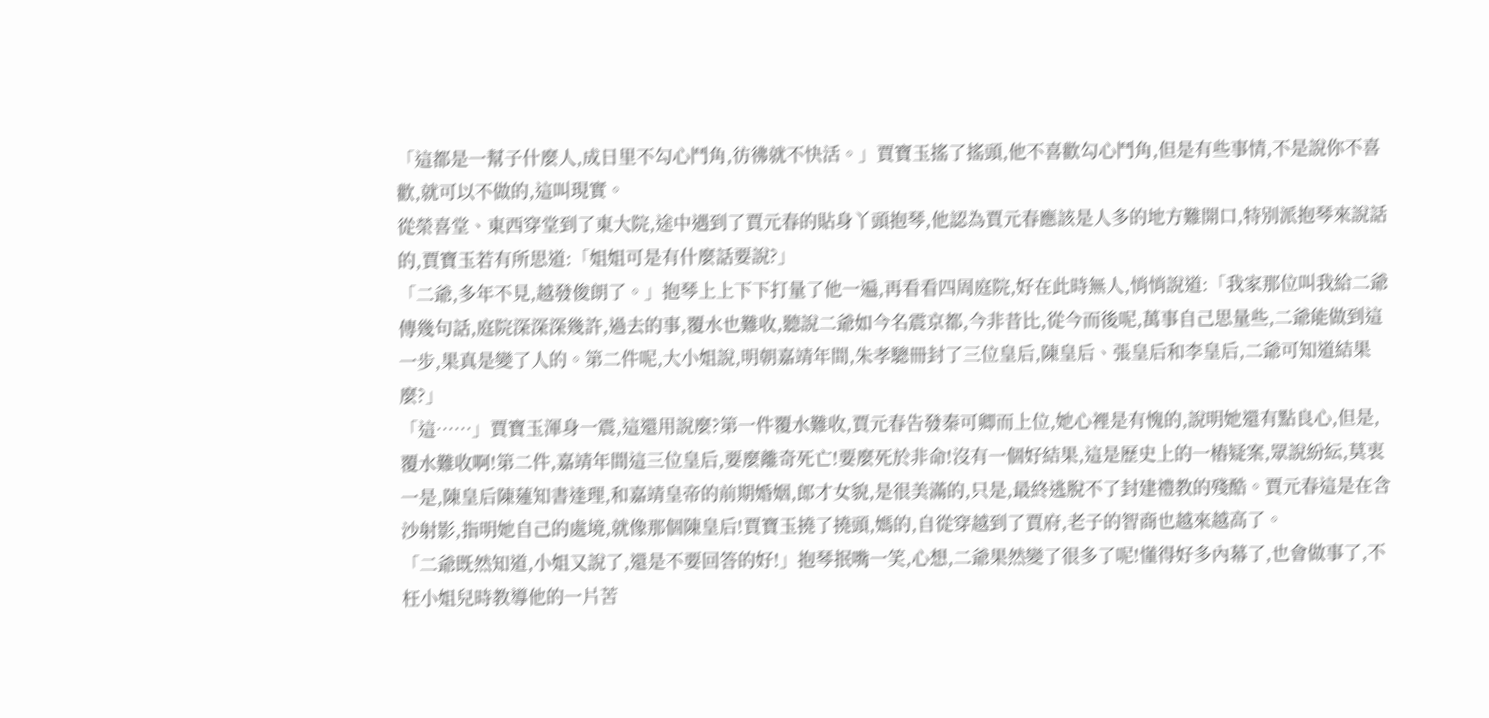「這都是一幫子什麼人,成日里不勾心鬥角,彷彿就不快活。」賈寶玉搖了搖頭,他不喜歡勾心鬥角,但是有些事情,不是說你不喜歡,就可以不做的,這叫現實。
從榮喜堂、東西穿堂到了東大院,途中遇到了賈元春的貼身丫頭抱琴,他認為賈元春應該是人多的地方難開口,特別派抱琴來說話的,賈寶玉若有所思道:「姐姐可是有什麼話要說?」
「二爺,多年不見,越發俊朗了。」抱琴上上下下打量了他一遍,再看看四周庭院,好在此時無人,悄悄說道:「我家那位叫我給二爺傳幾句話,庭院深深深幾許,過去的事,覆水也難收,聽說二爺如今名震京都,今非昔比,從今而後呢,萬事自己思量些,二爺能做到這一步,果真是變了人的。第二件呢,大小姐說,明朝嘉靖年間,朱孝驄冊封了三位皇后,陳皇后、張皇后和李皇后,二爺可知道結果麼?」
「這……」賈寶玉渾身一震,這還用說麼?第一件覆水難收,賈元春告發秦可卿而上位,她心裡是有愧的,說明她還有點良心,但是,覆水難收啊!第二件,嘉靖年間這三位皇后,要麼離奇死亡!要麼死於非命!沒有一個好結果,這是歷史上的一樁疑案,眾說紛紜,莫衷一是,陳皇后陳蓮知書達理,和嘉靖皇帝的前期婚姻,郎才女貌,是很美滿的,只是,最終逃脫不了封建禮教的殘酷。賈元春這是在含沙射影,指明她自己的處境,就像那個陳皇后!賈寶玉撓了撓頭,媽的,自從穿越到了賈府,老子的智商也越來越高了。
「二爺既然知道,小姐又說了,還是不要回答的好!」抱琴抿嘴一笑,心想,二爺果然變了很多了呢!懂得好多內幕了,也會做事了,不枉小姐兒時教導他的一片苦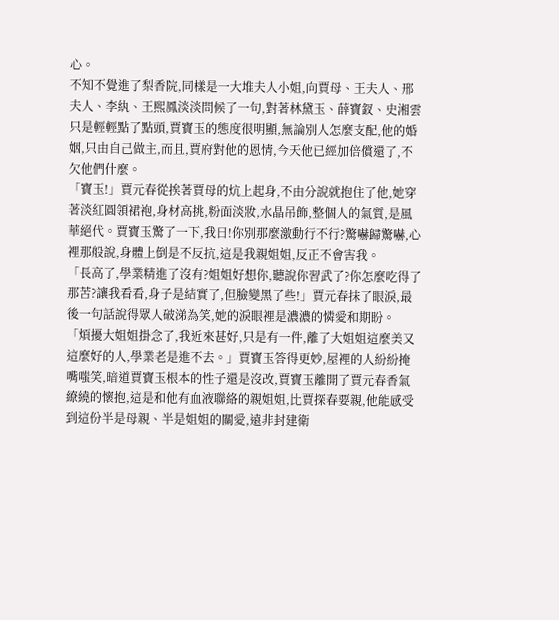心。
不知不覺進了梨香院,同樣是一大堆夫人小姐,向賈母、王夫人、邢夫人、李紈、王熙鳳淡淡問候了一句,對著林黛玉、薛寶釵、史湘雲只是輕輕點了點頭,賈寶玉的態度很明顯,無論別人怎麼支配,他的婚姻,只由自己做主,而且,賈府對他的恩情,今天他已經加倍償還了,不欠他們什麼。
「寶玉!」賈元春從挨著賈母的炕上起身,不由分說就抱住了他,她穿著淡紅圓領裙袍,身材高挑,粉面淡妝,水晶吊飾,整個人的氣質,是風華絕代。賈寶玉驚了一下,我日!你別那麼激動行不行?驚嚇歸驚嚇,心裡那般說,身體上倒是不反抗,這是我親姐姐,反正不會害我。
「長高了,學業精進了沒有?姐姐好想你,聽說你習武了?你怎麼吃得了那苦?讓我看看,身子是結實了,但臉變黑了些!」賈元春抹了眼淚,最後一句話說得眾人破涕為笑,她的淚眼裡是濃濃的憐愛和期盼。
「煩擾大姐姐掛念了,我近來甚好,只是有一件,離了大姐姐這麼美又這麼好的人,學業老是進不去。」賈寶玉答得更妙,屋裡的人紛紛掩嘴嗤笑,暗道賈寶玉根本的性子還是沒改,賈寶玉離開了賈元春香氣繚繞的懷抱,這是和他有血液聯絡的親姐姐,比賈探春要親,他能感受到這份半是母親、半是姐姐的關愛,遠非封建衛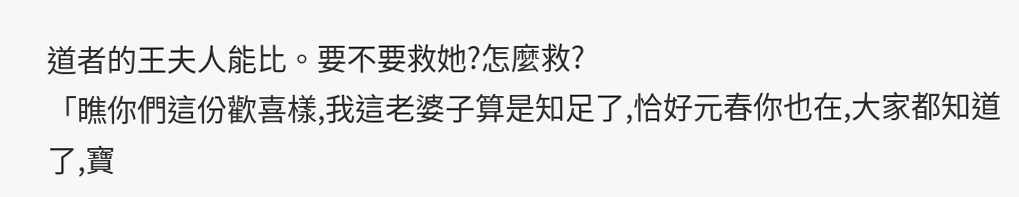道者的王夫人能比。要不要救她?怎麼救?
「瞧你們這份歡喜樣,我這老婆子算是知足了,恰好元春你也在,大家都知道了,寶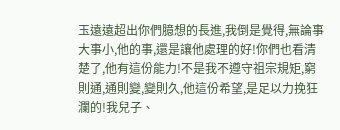玉遠遠超出你們臆想的長進,我倒是覺得,無論事大事小,他的事,還是讓他處理的好!你們也看清楚了,他有這份能力!不是我不遵守祖宗規矩,窮則通,通則變,變則久,他這份希望,是足以力挽狂瀾的!我兒子、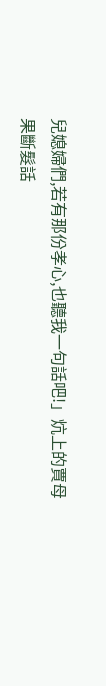兒媳婦們,若有那份孝心,也聽我一句話吧!」炕上的賈母果斷髮話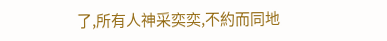了,所有人神采奕奕,不約而同地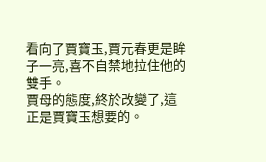看向了賈寶玉,賈元春更是眸子一亮,喜不自禁地拉住他的雙手。
賈母的態度,終於改變了,這正是賈寶玉想要的。